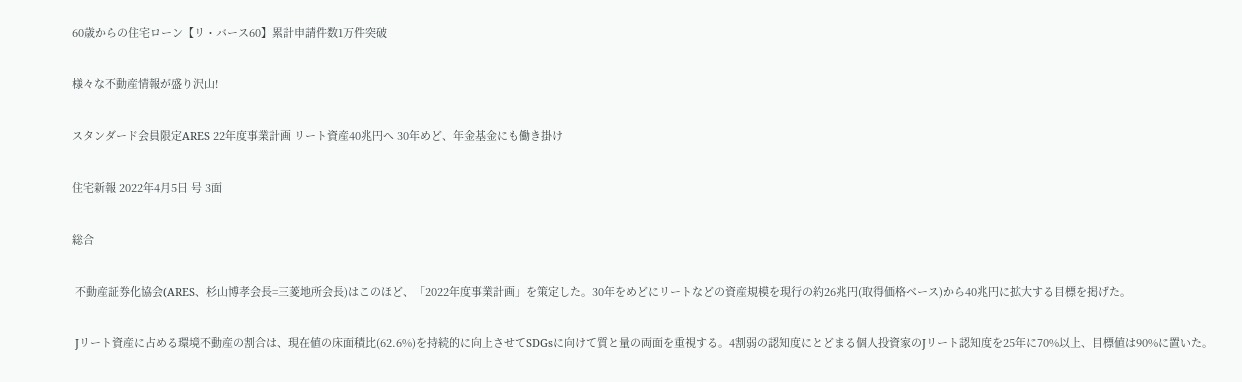60歳からの住宅ローン【リ・バース60】累計申請件数1万件突破

様々な不動産情報が盛り沢山!

スタンダード会員限定ARES 22年度事業計画 リート資産40兆円へ 30年めど、年金基金にも働き掛け

住宅新報 2022年4月5日 号 3面

総合

 不動産証券化協会(ARES、杉山博孝会長=三菱地所会長)はこのほど、「2022年度事業計画」を策定した。30年をめどにリートなどの資産規模を現行の約26兆円(取得価格ベース)から40兆円に拡大する目標を掲げた。

 Jリート資産に占める環境不動産の割合は、現在値の床面積比(62.6%)を持続的に向上させてSDGsに向けて質と量の両面を重視する。4割弱の認知度にとどまる個人投資家のJリート認知度を25年に70%以上、目標値は90%に置いた。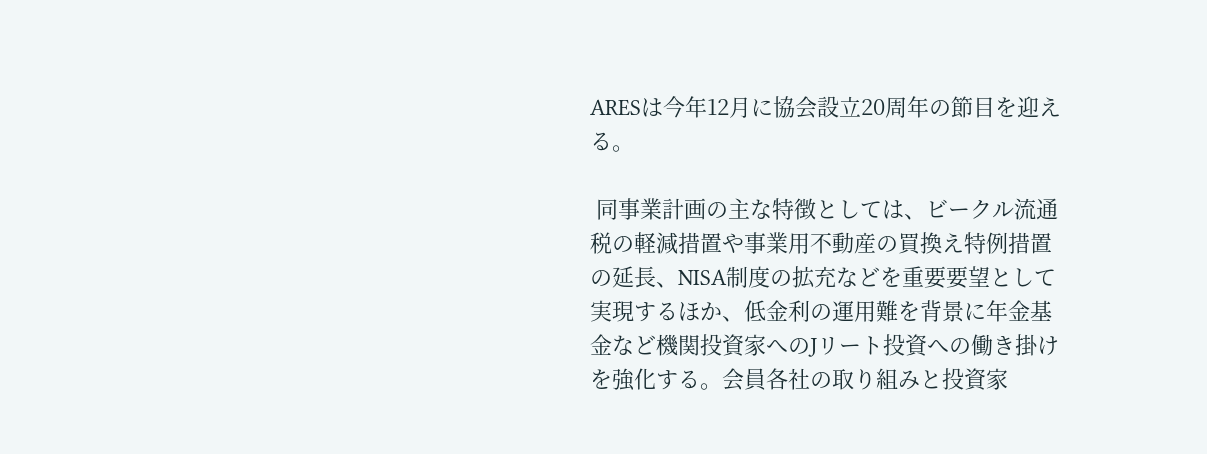ARESは今年12月に協会設立20周年の節目を迎える。

 同事業計画の主な特徴としては、ビークル流通税の軽減措置や事業用不動産の買換え特例措置の延長、NISA制度の拡充などを重要要望として実現するほか、低金利の運用難を背景に年金基金など機関投資家へのJリート投資への働き掛けを強化する。会員各社の取り組みと投資家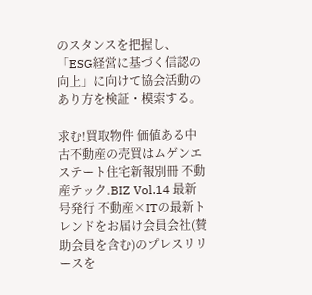のスタンスを把握し、「ESG経営に基づく信認の向上」に向けて協会活動のあり方を検証・模索する。

求む!買取物件 価値ある中古不動産の売買はムゲンエステート住宅新報別冊 不動産テック.BIZ Vol.14 最新号発行 不動産×ITの最新トレンドをお届け会員会社(賛助会員を含む)のプレスリリースを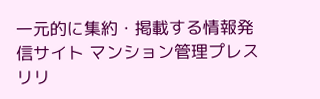一元的に集約・掲載する情報発信サイト マンション管理プレスリリ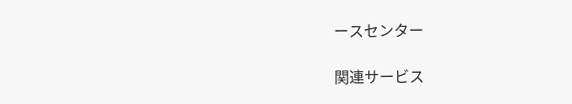ースセンター

関連サービス